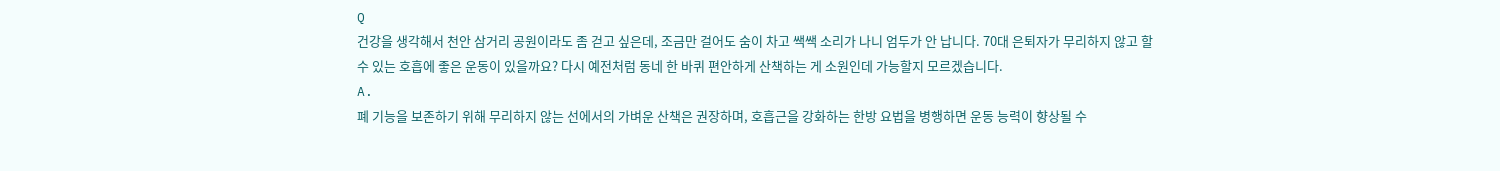Q
건강을 생각해서 천안 삼거리 공원이라도 좀 걷고 싶은데, 조금만 걸어도 숨이 차고 쌕쌕 소리가 나니 엄두가 안 납니다. 70대 은퇴자가 무리하지 않고 할 수 있는 호흡에 좋은 운동이 있을까요? 다시 예전처럼 동네 한 바퀴 편안하게 산책하는 게 소원인데 가능할지 모르겠습니다.
A.
폐 기능을 보존하기 위해 무리하지 않는 선에서의 가벼운 산책은 권장하며, 호흡근을 강화하는 한방 요법을 병행하면 운동 능력이 향상될 수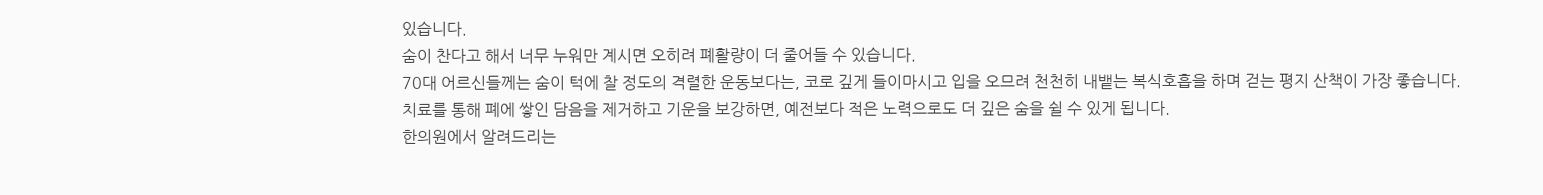있습니다.
숨이 찬다고 해서 너무 누워만 계시면 오히려 폐활량이 더 줄어들 수 있습니다.
70대 어르신들께는 숨이 턱에 찰 정도의 격렬한 운동보다는, 코로 깊게 들이마시고 입을 오므려 천천히 내뱉는 복식호흡을 하며 걷는 평지 산책이 가장 좋습니다.
치료를 통해 폐에 쌓인 담음을 제거하고 기운을 보강하면, 예전보다 적은 노력으로도 더 깊은 숨을 쉴 수 있게 됩니다.
한의원에서 알려드리는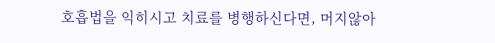호흡법을 익히시고 치료를 병행하신다면, 머지않아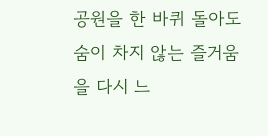공원을 한 바퀴 돌아도 숨이 차지 않는 즐거움을 다시 느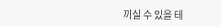끼실 수 있을 테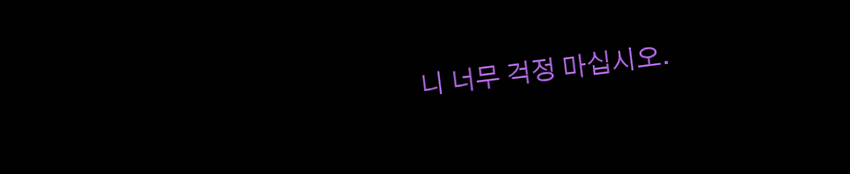니 너무 걱정 마십시오.